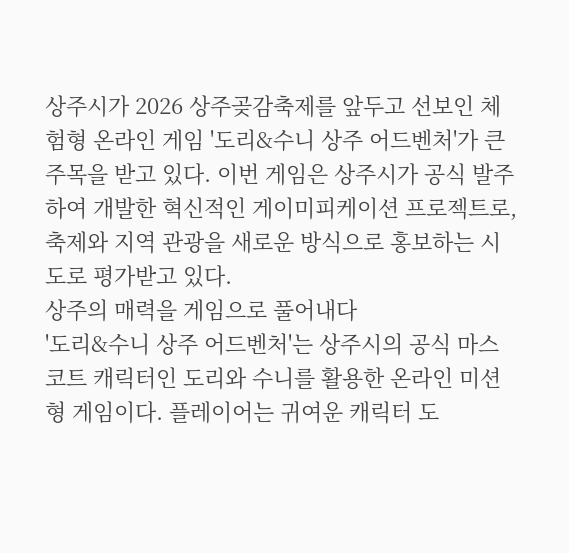상주시가 2026 상주곶감축제를 앞두고 선보인 체험형 온라인 게임 '도리&수니 상주 어드벤처'가 큰 주목을 받고 있다. 이번 게임은 상주시가 공식 발주하여 개발한 혁신적인 게이미피케이션 프로젝트로, 축제와 지역 관광을 새로운 방식으로 홍보하는 시도로 평가받고 있다.
상주의 매력을 게임으로 풀어내다
'도리&수니 상주 어드벤처'는 상주시의 공식 마스코트 캐릭터인 도리와 수니를 활용한 온라인 미션형 게임이다. 플레이어는 귀여운 캐릭터 도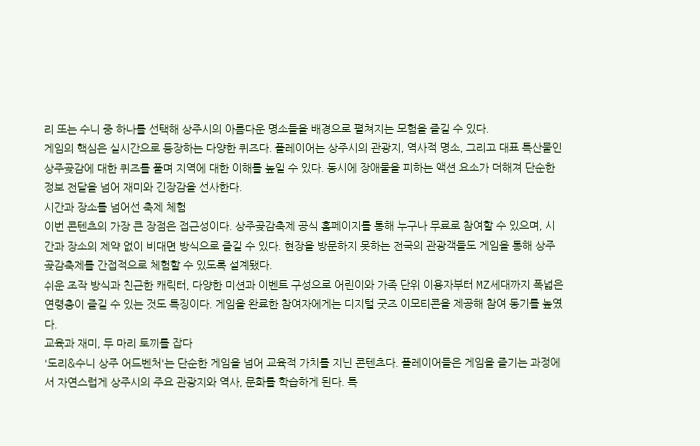리 또는 수니 중 하나를 선택해 상주시의 아름다운 명소들을 배경으로 펼쳐지는 모험을 즐길 수 있다.
게임의 핵심은 실시간으로 등장하는 다양한 퀴즈다. 플레이어는 상주시의 관광지, 역사적 명소, 그리고 대표 특산물인 상주곶감에 대한 퀴즈를 풀며 지역에 대한 이해를 높일 수 있다. 동시에 장애물을 피하는 액션 요소가 더해져 단순한 정보 전달을 넘어 재미와 긴장감을 선사한다.
시간과 장소를 넘어선 축제 체험
이번 콘텐츠의 가장 큰 장점은 접근성이다. 상주곶감축제 공식 홈페이지를 통해 누구나 무료로 참여할 수 있으며, 시간과 장소의 제약 없이 비대면 방식으로 즐길 수 있다. 현장을 방문하지 못하는 전국의 관광객들도 게임을 통해 상주곶감축제를 간접적으로 체험할 수 있도록 설계됐다.
쉬운 조작 방식과 친근한 캐릭터, 다양한 미션과 이벤트 구성으로 어린이와 가족 단위 이용자부터 MZ세대까지 폭넓은 연령층이 즐길 수 있는 것도 특징이다. 게임을 완료한 참여자에게는 디지털 굿즈 이모티콘을 제공해 참여 동기를 높였다.
교육과 재미, 두 마리 토끼를 잡다
'도리&수니 상주 어드벤처'는 단순한 게임을 넘어 교육적 가치를 지닌 콘텐츠다. 플레이어들은 게임을 즐기는 과정에서 자연스럽게 상주시의 주요 관광지와 역사, 문화를 학습하게 된다. 특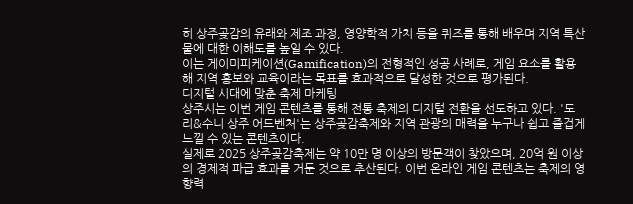히 상주곶감의 유래와 제조 과정, 영양학적 가치 등을 퀴즈를 통해 배우며 지역 특산물에 대한 이해도를 높일 수 있다.
이는 게이미피케이션(Gamification)의 전형적인 성공 사례로, 게임 요소를 활용해 지역 홍보와 교육이라는 목표를 효과적으로 달성한 것으로 평가된다.
디지털 시대에 맞춘 축제 마케팅
상주시는 이번 게임 콘텐츠를 통해 전통 축제의 디지털 전환을 선도하고 있다. '도리&수니 상주 어드벤처'는 상주곶감축제와 지역 관광의 매력을 누구나 쉽고 즐겁게 느낄 수 있는 콘텐츠이다.
실제로 2025 상주곶감축제는 약 10만 명 이상의 방문객이 찾았으며, 20억 원 이상의 경제적 파급 효과를 거둔 것으로 추산된다. 이번 온라인 게임 콘텐츠는 축제의 영향력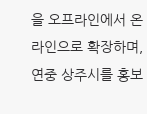을 오프라인에서 온라인으로 확장하며, 연중 상주시를 홍보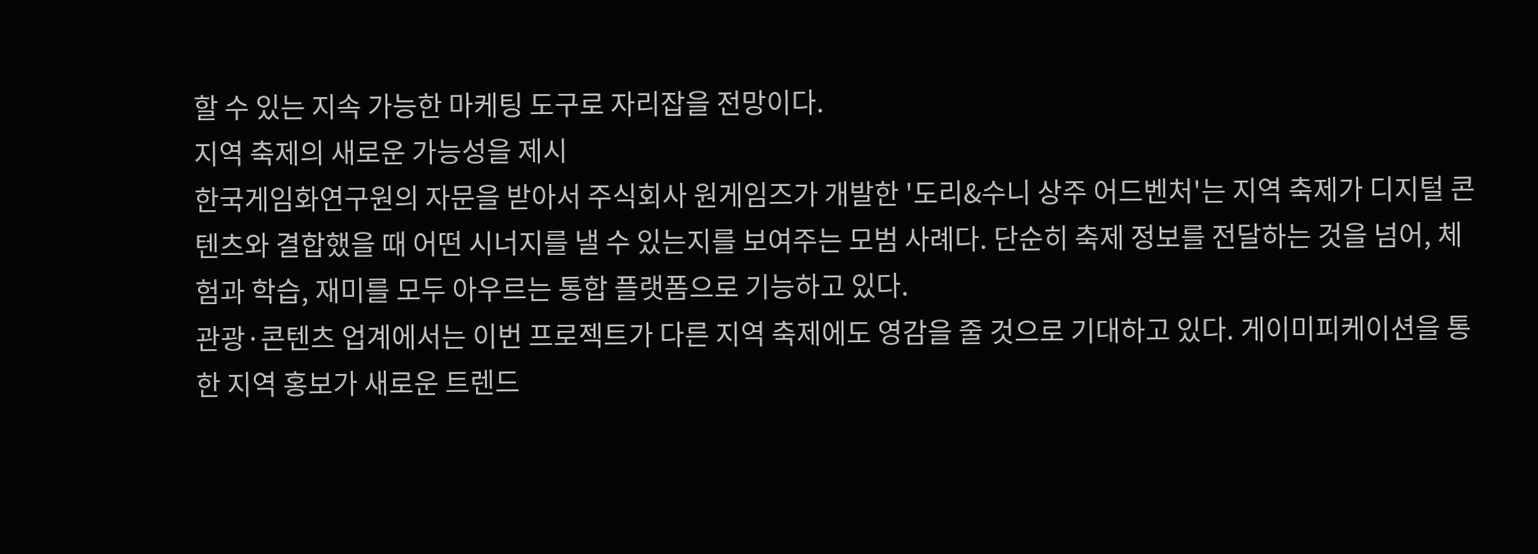할 수 있는 지속 가능한 마케팅 도구로 자리잡을 전망이다.
지역 축제의 새로운 가능성을 제시
한국게임화연구원의 자문을 받아서 주식회사 원게임즈가 개발한 '도리&수니 상주 어드벤처'는 지역 축제가 디지털 콘텐츠와 결합했을 때 어떤 시너지를 낼 수 있는지를 보여주는 모범 사례다. 단순히 축제 정보를 전달하는 것을 넘어, 체험과 학습, 재미를 모두 아우르는 통합 플랫폼으로 기능하고 있다.
관광·콘텐츠 업계에서는 이번 프로젝트가 다른 지역 축제에도 영감을 줄 것으로 기대하고 있다. 게이미피케이션을 통한 지역 홍보가 새로운 트렌드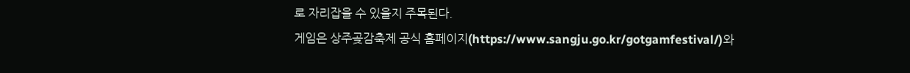로 자리잡을 수 있을지 주목된다.
게임은 상주곶감축제 공식 홈페이지(https://www.sangju.go.kr/gotgamfestival/)와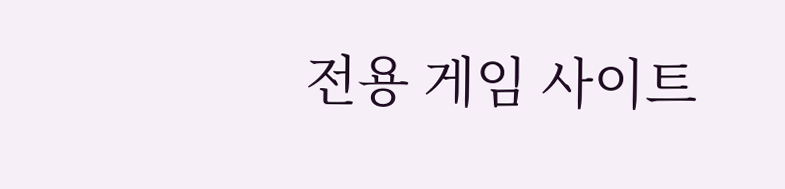전용 게임 사이트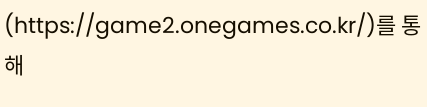(https://game2.onegames.co.kr/)를 통해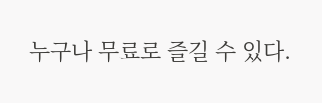누구나 무료로 즐길 수 있다.